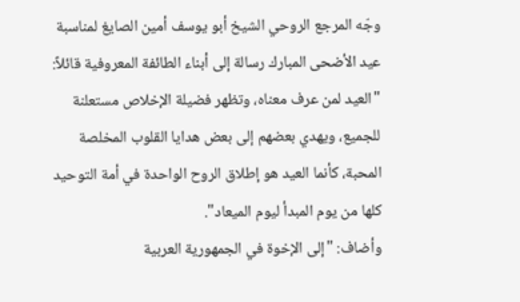وجّه المرجع الروحي الشيخ أبو يوسف أمين الصايغ لمناسبة عيد الأضحى المبارك رسالة إلى أبناء الطائفة المعروفية قائلاً: "العيد لمن عرف معناه، وتظهر فضيلة الإخلاص مستعلنة للجميع، ويهدي بعضهم إلى بعض هدايا القلوب المخلصة المحبة، كأنما العيد هو إطلاق الروح الواحدة في أمة التوحيد كلها من يوم المبدأ ليوم الميعاد".
وأضاف: "إلى الإخوة في الجمهورية العربية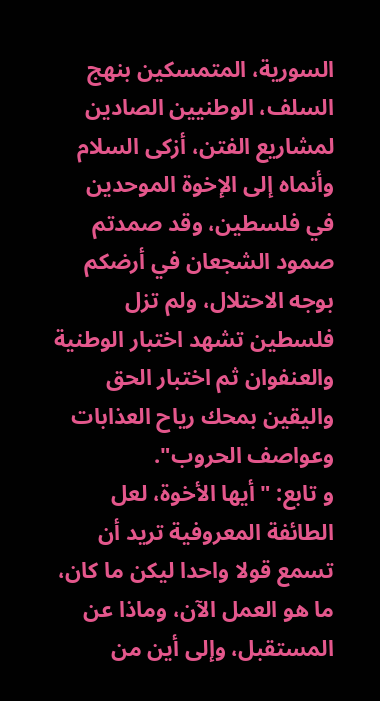السورية، المتمسكين بنهج السلف، الوطنيين الصادين لمشاريع الفتن، أزكى السلام وأنماه إلى الإخوة الموحدين في فلسطين، وقد صمدتم صمود الشجعان في أرضكم بوجه الاحتلال، ولم تزل فلسطين تشهد اختبار الوطنية والعنفوان ثم اختبار الحق واليقين بمحك رياح العذابات وعواصف الحروب".
و تابع: "أيها الأخوة، لعل الطائفة المعروفية تريد أن تسمع قولا واحدا ليكن ما كان، ما هو العمل الآن، وماذا عن المستقبل، وإلى أين من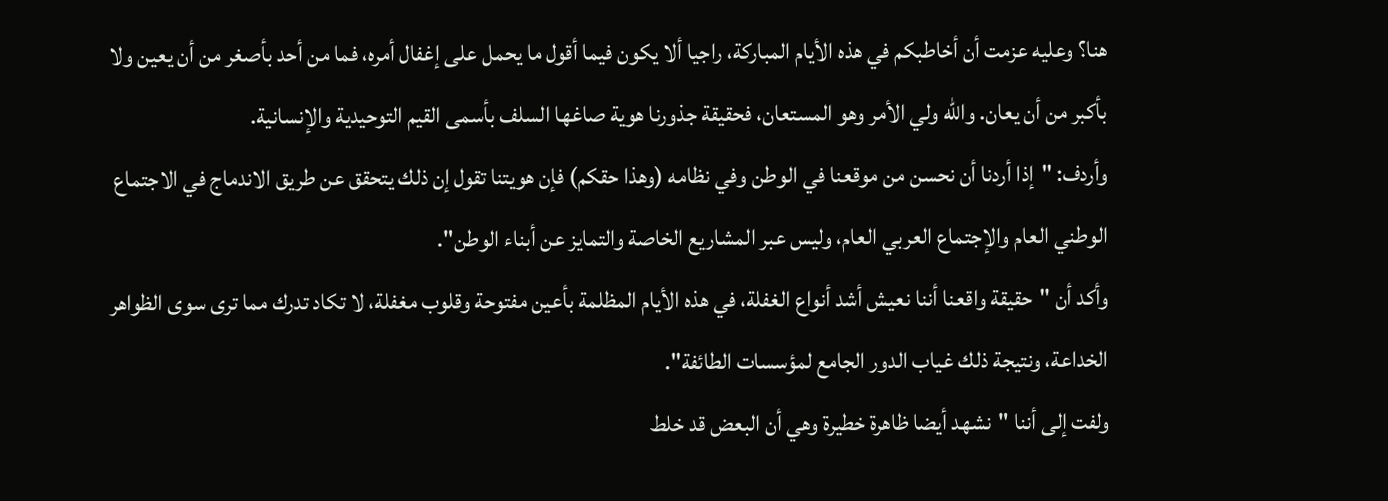هنا؟ وعليه عزمت أن أخاطبكم في هذه الأيام المباركة، راجيا ألا يكون فيما أقول ما يحمل على إغفال أمره، فما من أحد بأصغر من أن يعين ولا بأكبر من أن يعان. والله ولي الأمر وهو المستعان، فحقيقة جذورنا هوية صاغها السلف بأسمى القيم التوحيدية والإنسانية.
وأردف: "إذا أردنا أن نحسن من موقعنا في الوطن وفي نظامه (وهذا حقكم) فإن هويتنا تقول إن ذلك يتحقق عن طريق الاندماج في الاجتماع الوطني العام والإجتماع العربي العام، وليس عبر المشاريع الخاصة والتمايز عن أبناء الوطن".
وأكد أن "حقيقة واقعنا أننا نعيش أشد أنواع الغفلة، في هذه الأيام المظلمة بأعين مفتوحة وقلوب مغفلة، لا تكاد تدرك مما ترى سوى الظواهر الخداعة، ونتيجة ذلك غياب الدور الجامع لمؤسسات الطائفة".
ولفت إلى أننا "نشهد أيضا ظاهرة خطيرة وهي أن البعض قد خلط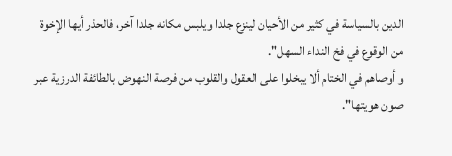الدين بالسياسة في كثير من الأحيان لينزع جلدا ويلبس مكانه جلدا آخر، فالحذر أيها الإخوة من الوقوع في فخ النداء السهل".
و أوصاهم في الختام ألا يبخلوا على العقول والقلوب من فرصة النهوض بالطائفة الدرزية عبر صون هويتها".